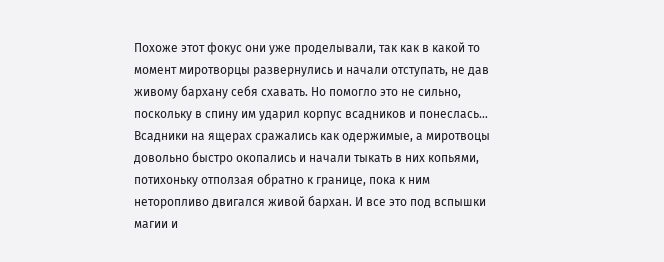Похоже этот фокус они уже проделывали, так как в какой то момент миротворцы развернулись и начали отступать, не дав живому бархану себя схавать. Но помогло это не сильно, поскольку в спину им ударил корпус всадников и понеслась… Всадники на ящерах сражались как одержимые, а миротвоцы довольно быстро окопались и начали тыкать в них копьями, потихоньку отползая обратно к границе, пока к ним неторопливо двигался живой бархан. И все это под вспышки магии и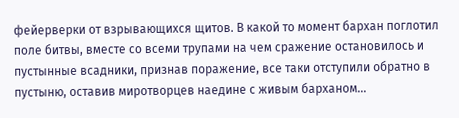фейерверки от взрывающихся щитов. В какой то момент бархан поглотил поле битвы, вместе со всеми трупами на чем сражение остановилось и пустынные всадники, признав поражение, все таки отступили обратно в пустыню, оставив миротворцев наедине с живым барханом…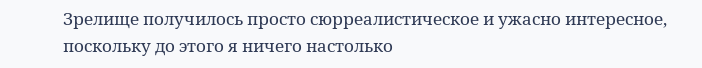Зрелище получилось просто сюрреалистическое и ужасно интересное, поскольку до этого я ничего настолько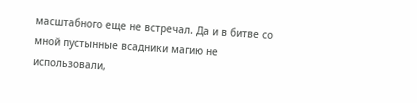масштабного еще не встречал. Да и в битве со мной пустынные всадники магию не использовали,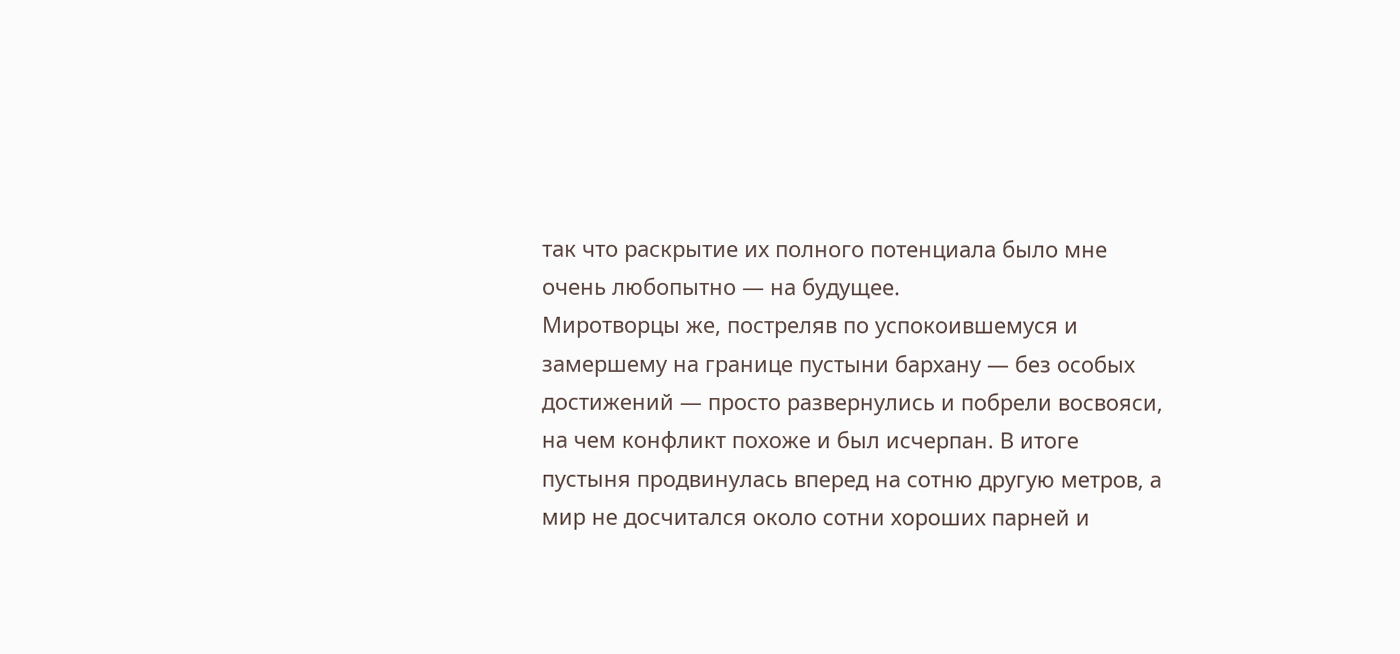так что раскрытие их полного потенциала было мне очень любопытно — на будущее.
Миротворцы же, постреляв по успокоившемуся и замершему на границе пустыни бархану — без особых достижений — просто развернулись и побрели восвояси, на чем конфликт похоже и был исчерпан. В итоге пустыня продвинулась вперед на сотню другую метров, а мир не досчитался около сотни хороших парней и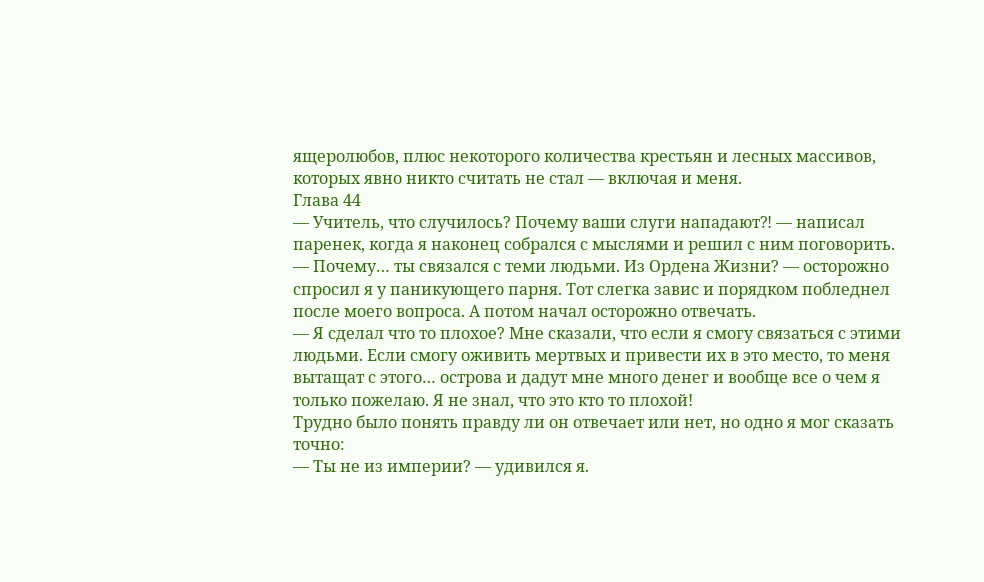ящеролюбов, плюс некоторого количества крестьян и лесных массивов, которых явно никто считать не стал — включая и меня.
Глава 44
— Учитель, что случилось? Почему ваши слуги нападают⁈ — написал паренек, когда я наконец собрался с мыслями и решил с ним поговорить.
— Почему… ты связался с теми людьми. Из Ордена Жизни? — осторожно спросил я у паникующего парня. Тот слегка завис и порядком побледнел после моего вопроса. А потом начал осторожно отвечать.
— Я сделал что то плохое? Мне сказали, что если я смогу связаться с этими людьми. Если смогу оживить мертвых и привести их в это место, то меня вытащат с этого… острова и дадут мне много денег и вообще все о чем я только пожелаю. Я не знал, что это кто то плохой!
Трудно было понять правду ли он отвечает или нет, но одно я мог сказать точно:
— Ты не из империи? — удивился я.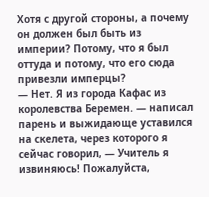Хотя с другой стороны, а почему он должен был быть из империи? Потому, что я был оттуда и потому, что его сюда привезли имперцы?
— Нет. Я из города Кафас из королевства Беремен. — написал парень и выжидающе уставился на скелета, через которого я сейчас говорил, — Учитель я извиняюсь! Пожалуйста,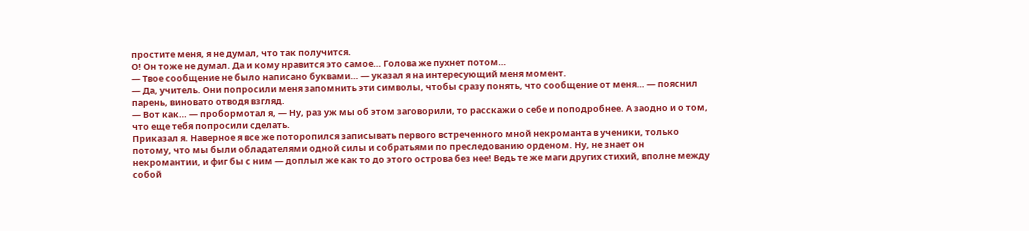простите меня, я не думал, что так получится.
О! Он тоже не думал. Да и кому нравится это самое… Голова же пухнет потом…
— Твое сообщение не было написано буквами… — указал я на интересующий меня момент.
— Да, учитель. Они попросили меня запомнить эти символы, чтобы сразу понять, что сообщение от меня… — пояснил парень, виновато отводя взгляд.
— Вот как… — пробормотал я, — Ну, раз уж мы об этом заговорили, то расскажи о себе и поподробнее. А заодно и о том, что еще тебя попросили сделать.
Приказал я. Наверное я все же поторопился записывать первого встреченного мной некроманта в ученики, только потому, что мы были обладателями одной силы и собратьями по преследованию орденом. Ну, не знает он некромантии, и фиг бы с ним — доплыл же как то до этого острова без нее! Ведь те же маги других стихий, вполне между собой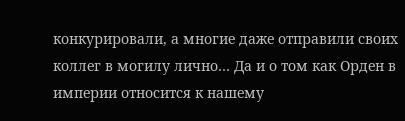конкурировали, а многие даже отправили своих коллег в могилу лично… Да и о том как Орден в империи относится к нашему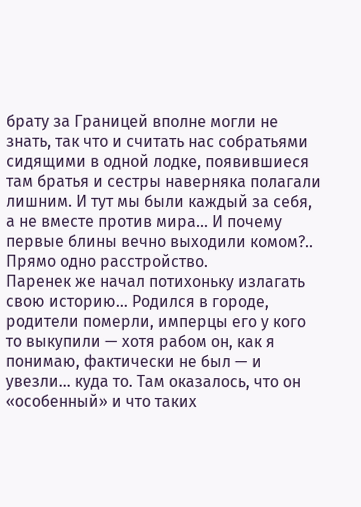брату за Границей вполне могли не знать, так что и считать нас собратьями сидящими в одной лодке, появившиеся там братья и сестры наверняка полагали лишним. И тут мы были каждый за себя, а не вместе против мира… И почему первые блины вечно выходили комом?.. Прямо одно расстройство.
Паренек же начал потихоньку излагать свою историю… Родился в городе, родители померли, имперцы его у кого то выкупили — хотя рабом он, как я понимаю, фактически не был — и увезли… куда то. Там оказалось, что он «особенный» и что таких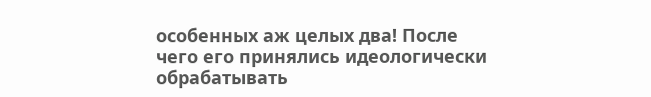особенных аж целых два! После чего его принялись идеологически обрабатывать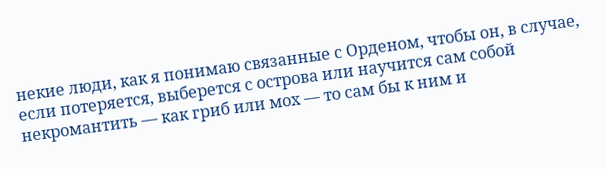некие люди, как я понимаю связанные с Орденом, чтобы он, в случае, если потеряется, выберется с острова или научится сам собой некромантить — как гриб или мох — то сам бы к ним и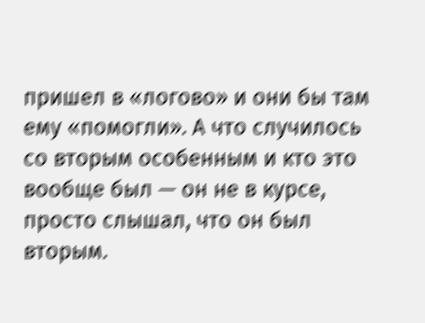пришел в «логово» и они бы там ему «помогли». А что случилось со вторым особенным и кто это вообще был — он не в курсе, просто слышал, что он был вторым.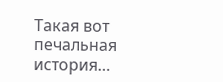Такая вот печальная история…